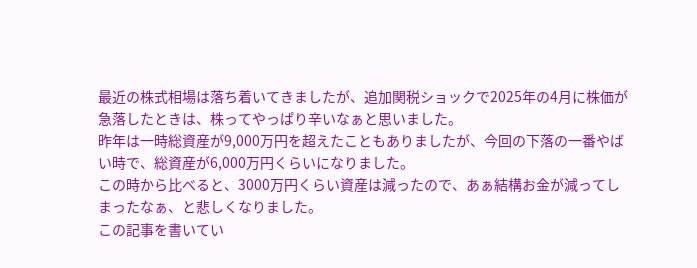最近の株式相場は落ち着いてきましたが、追加関税ショックで2025年の4月に株価が急落したときは、株ってやっぱり辛いなぁと思いました。
昨年は一時総資産が9,000万円を超えたこともありましたが、今回の下落の一番やばい時で、総資産が6,000万円くらいになりました。
この時から比べると、3000万円くらい資産は減ったので、あぁ結構お金が減ってしまったなぁ、と悲しくなりました。
この記事を書いてい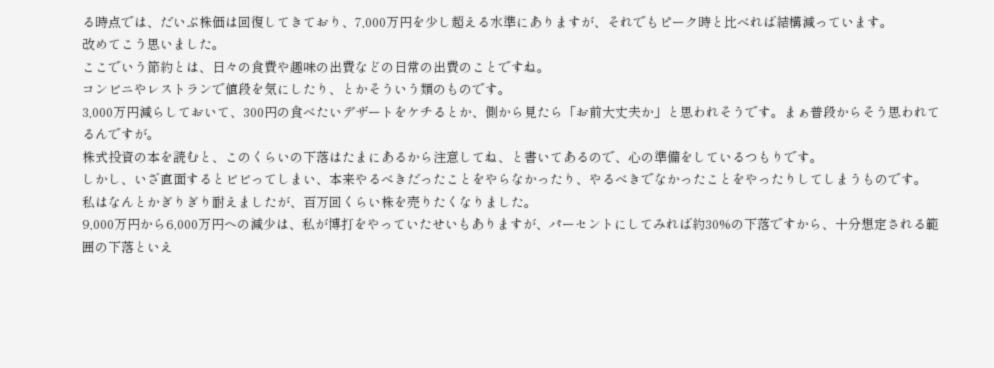る時点では、だいぶ株価は回復してきており、7,000万円を少し超える水準にありますが、それでもピーク時と比べれば結構減っています。
改めてこう思いました。
ここでいう節約とは、日々の食費や趣味の出費などの日常の出費のことですね。
コンビニやレストランで値段を気にしたり、とかそういう類のものです。
3,000万円減らしておいて、300円の食べたいデザートをケチるとか、側から見たら「お前大丈夫か」と思われそうです。まぁ普段からそう思われてるんですが。
株式投資の本を読むと、このくらいの下落はたまにあるから注意してね、と書いてあるので、心の準備をしているつもりです。
しかし、いざ直面するとビビってしまい、本来やるべきだったことをやらなかったり、やるべきでなかったことをやったりしてしまうものです。
私はなんとかぎりぎり耐えましたが、百万回くらい株を売りたくなりました。
9,000万円から6,000万円への減少は、私が博打をやっていたせいもありますが、パーセントにしてみれば約30%の下落ですから、十分想定される範囲の下落といえ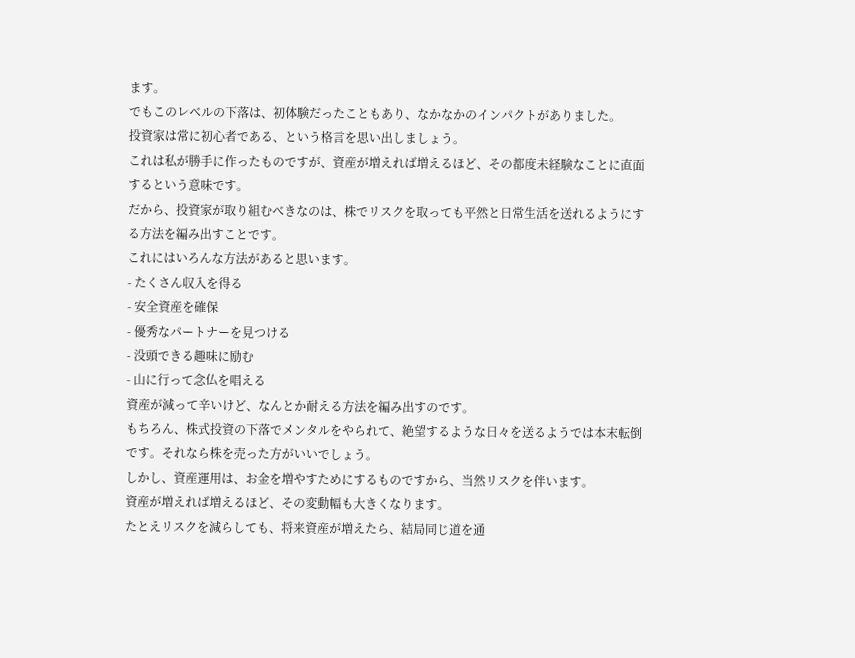ます。
でもこのレベルの下落は、初体験だったこともあり、なかなかのインパクトがありました。
投資家は常に初心者である、という格言を思い出しましょう。
これは私が勝手に作ったものですが、資産が増えれば増えるほど、その都度未経験なことに直面するという意味です。
だから、投資家が取り組むべきなのは、株でリスクを取っても平然と日常生活を送れるようにする方法を編み出すことです。
これにはいろんな方法があると思います。
- たくさん収入を得る
- 安全資産を確保
- 優秀なパートナーを見つける
- 没頭できる趣味に励む
- 山に行って念仏を唱える
資産が減って辛いけど、なんとか耐える方法を編み出すのです。
もちろん、株式投資の下落でメンタルをやられて、絶望するような日々を送るようでは本末転倒です。それなら株を売った方がいいでしょう。
しかし、資産運用は、お金を増やすためにするものですから、当然リスクを伴います。
資産が増えれば増えるほど、その変動幅も大きくなります。
たとえリスクを減らしても、将来資産が増えたら、結局同じ道を通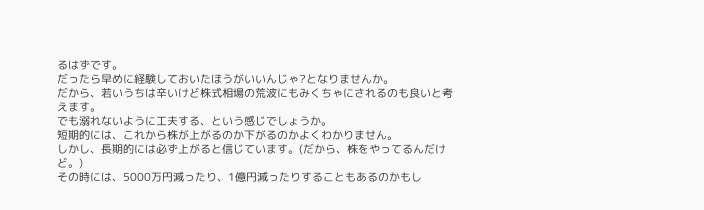るはずです。
だったら早めに経験しておいたほうがいいんじゃ?となりませんか。
だから、若いうちは辛いけど株式相場の荒波にもみくちゃにされるのも良いと考えます。
でも溺れないように工夫する、という感じでしょうか。
短期的には、これから株が上がるのか下がるのかよくわかりません。
しかし、長期的には必ず上がると信じています。(だから、株をやってるんだけど。)
その時には、5000万円減ったり、1億円減ったりすることもあるのかもし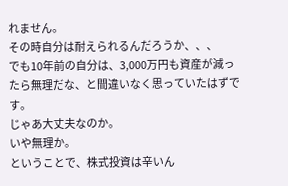れません。
その時自分は耐えられるんだろうか、、、
でも10年前の自分は、3,000万円も資産が減ったら無理だな、と間違いなく思っていたはずです。
じゃあ大丈夫なのか。
いや無理か。
ということで、株式投資は辛いん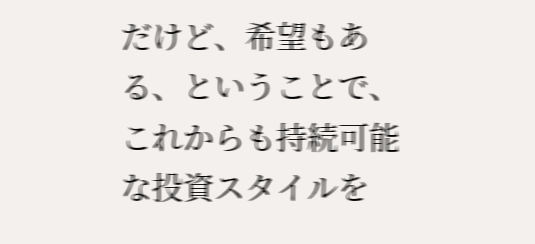だけど、希望もある、ということで、これからも持続可能な投資スタイルを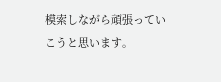模索しながら頑張っていこうと思います。